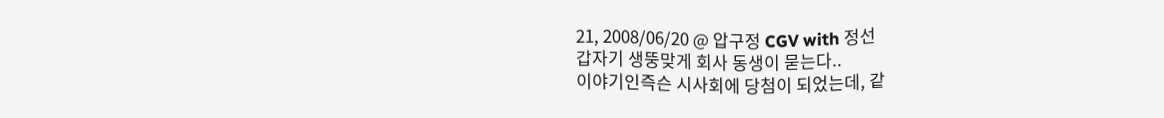21, 2008/06/20 @ 압구정 CGV with 정선
갑자기 생뚱맞게 회사 동생이 묻는다..
이야기인즉슨 시사회에 당첨이 되었는데, 같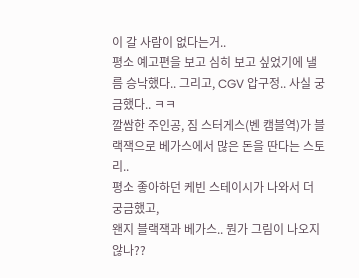이 갈 사람이 없다는거..
평소 예고편을 보고 심히 보고 싶었기에 낼름 승낙했다.. 그리고, CGV 압구정.. 사실 궁금했다.. ㅋㅋ
깔쌈한 주인공, 짐 스터게스(벤 캠블역)가 블랙잭으로 베가스에서 많은 돈을 딴다는 스토리..
평소 좋아하던 케빈 스테이시가 나와서 더 궁금했고,
왠지 블랙잭과 베가스.. 뭔가 그림이 나오지 않나??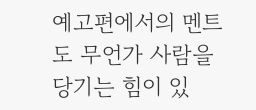예고편에서의 멘트도 무언가 사람을 당기는 힘이 있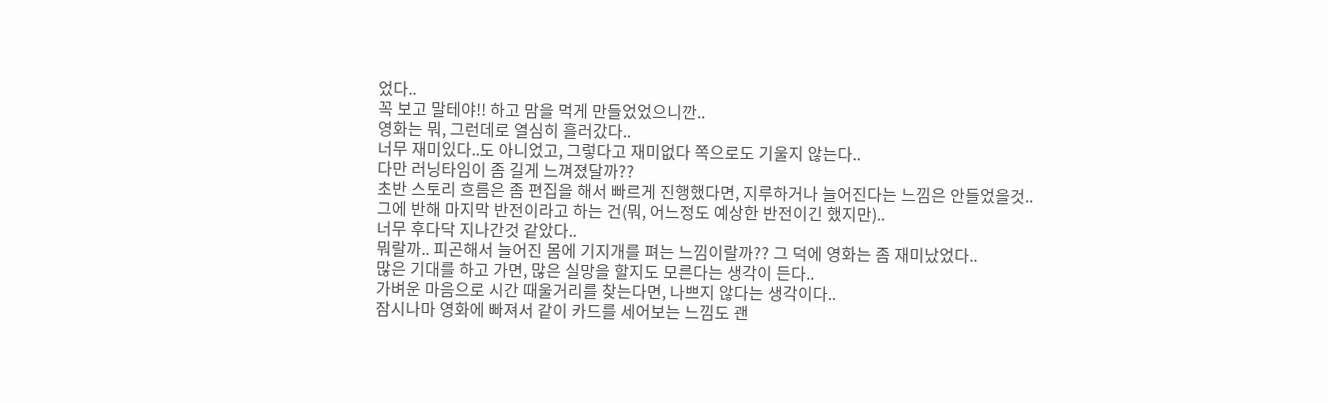었다..
꼭 보고 말테야!! 하고 맘을 먹게 만들었었으니깐..
영화는 뭐, 그런데로 열심히 흘러갔다..
너무 재미있다..도 아니었고, 그렇다고 재미없다 쪽으로도 기울지 않는다..
다만 러닝타임이 좀 길게 느껴졌달까??
초반 스토리 흐름은 좀 편집을 해서 빠르게 진행했다면, 지루하거나 늘어진다는 느낌은 안들었을것..
그에 반해 마지막 반전이라고 하는 건(뭐, 어느정도 예상한 반전이긴 했지만)..
너무 후다닥 지나간것 같았다..
뭐랄까.. 피곤해서 늘어진 몸에 기지개를 펴는 느낌이랄까?? 그 덕에 영화는 좀 재미났었다..
많은 기대를 하고 가면, 많은 실망을 할지도 모른다는 생각이 든다..
가벼운 마음으로 시간 때울거리를 찾는다면, 나쁘지 않다는 생각이다..
잠시나마 영화에 빠져서 같이 카드를 세어보는 느낌도 괜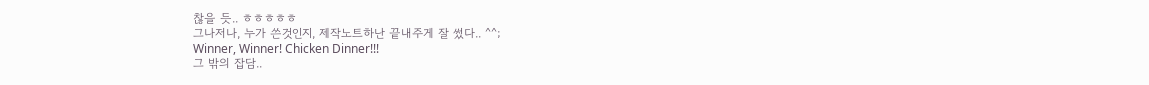찮을 듯.. ㅎㅎㅎㅎㅎ
그나저나, 누가 쓴것인지, 제작노트하난 끝내주게 잘 썼다.. ^^;
Winner, Winner! Chicken Dinner!!!
그 밖의 잡담..